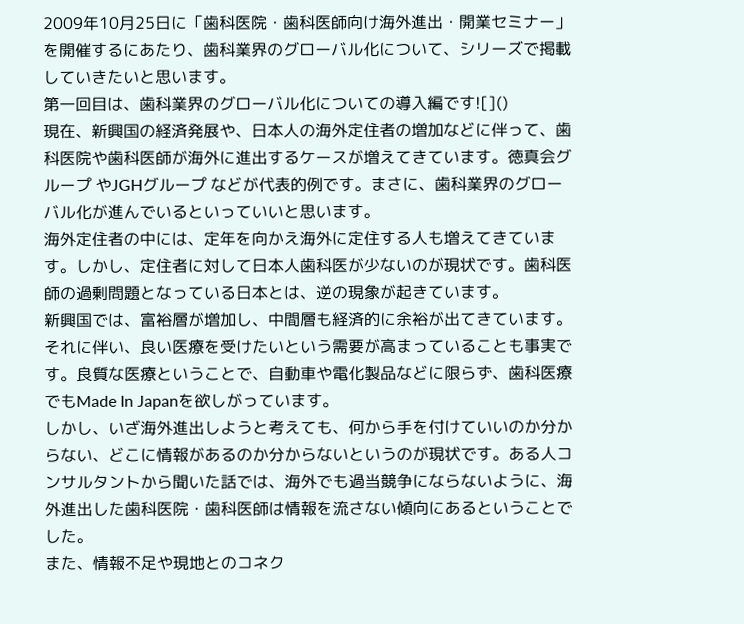2009年10月25日に「歯科医院・歯科医師向け海外進出・開業セミナー」 を開催するにあたり、歯科業界のグローバル化について、シリーズで掲載していきたいと思います。
第一回目は、歯科業界のグローバル化についての導入編です![]()
現在、新興国の経済発展や、日本人の海外定住者の増加などに伴って、歯科医院や歯科医師が海外に進出するケースが増えてきています。徳真会グループ やJGHグループ などが代表的例です。まさに、歯科業界のグローバル化が進んでいるといっていいと思います。
海外定住者の中には、定年を向かえ海外に定住する人も増えてきています。しかし、定住者に対して日本人歯科医が少ないのが現状です。歯科医師の過剰問題となっている日本とは、逆の現象が起きています。
新興国では、富裕層が増加し、中間層も経済的に余裕が出てきています。それに伴い、良い医療を受けたいという需要が高まっていることも事実です。良質な医療ということで、自動車や電化製品などに限らず、歯科医療でもMade In Japanを欲しがっています。
しかし、いざ海外進出しようと考えても、何から手を付けていいのか分からない、どこに情報があるのか分からないというのが現状です。ある人コンサルタントから聞いた話では、海外でも過当競争にならないように、海外進出した歯科医院・歯科医師は情報を流さない傾向にあるということでした。
また、情報不足や現地とのコネク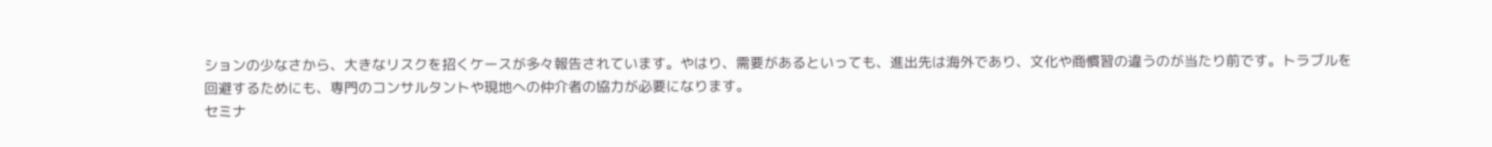ションの少なさから、大きなリスクを招くケースが多々報告されています。やはり、需要があるといっても、進出先は海外であり、文化や商慣習の違うのが当たり前です。トラブルを回避するためにも、専門のコンサルタントや現地への仲介者の協力が必要になります。
セミナ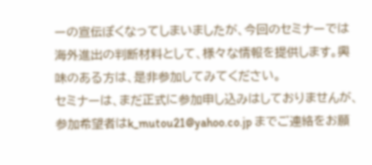ーの宣伝ぽくなってしまいましたが、今回のセミナーでは海外進出の判断材料として、様々な情報を提供します。興味のある方は、是非参加してみてください。
セミナーは、まだ正式に参加申し込みはしておりませんが、参加希望者はk_mutou21@yahoo.co.jp までご連絡をお願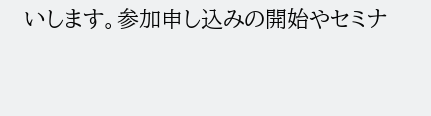いします。参加申し込みの開始やセミナ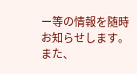ー等の情報を随時お知らせします。
また、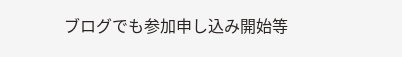ブログでも参加申し込み開始等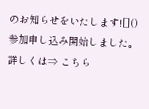のお知らせをいたします![]()
参加申し込み開始しました。
詳しくは⇒ こちら